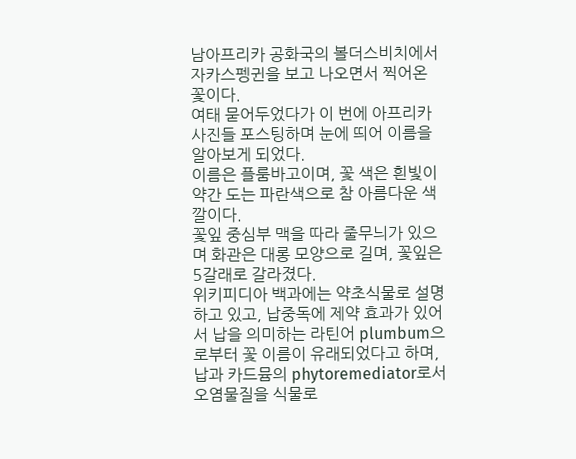남아프리카 공화국의 볼더스비치에서 자카스펭귄을 보고 나오면서 찍어온 꽃이다.
여태 묻어두었다가 이 번에 아프리카 사진들 포스팅하며 눈에 띄어 이름을 알아보게 되었다.
이름은 플룸바고이며, 꽃 색은 흰빛이 약간 도는 파란색으로 참 아름다운 색깔이다.
꽃잎 중심부 맥을 따라 줄무늬가 있으며 화관은 대롱 모양으로 길며, 꽃잎은 5갈래로 갈라졌다.
위키피디아 백과에는 약초식물로 설명하고 있고, 납중독에 제약 효과가 있어서 납을 의미하는 라틴어 plumbum으로부터 꽃 이름이 유래되었다고 하며, 납과 카드뮴의 phytoremediator로서 오염물질을 식물로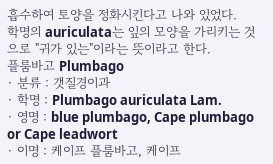흡수하여 토양을 정화시킨다고 나와 있었다.
학명의 auriculata는 잎의 모양을 가리키는 것으로 "귀가 있는"이라는 뜻이라고 한다.
플룸바고 Plumbago
∙ 분류 : 갯질경이과
∙ 학명 : Plumbago auriculata Lam.
∙ 영명 : blue plumbago, Cape plumbago or Cape leadwort
∙ 이명 : 케이프 플룸바고, 케이프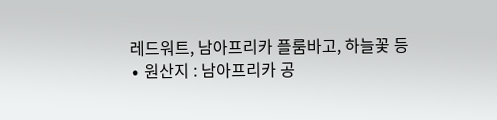레드워트, 남아프리카 플룸바고, 하늘꽃 등
∙ 원산지 : 남아프리카 공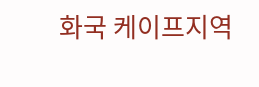화국 케이프지역